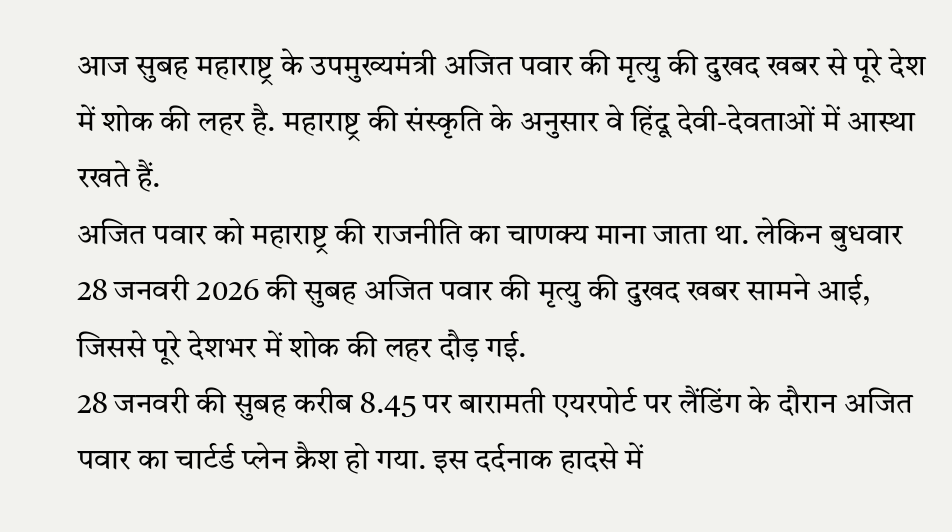आज सुबह महाराष्ट्र के उपमुख्यमंत्री अजित पवार की मृत्यु की दुखद खबर से पूरे देश में शोक की लहर है. महाराष्ट्र की संस्कृति के अनुसार वे हिंदू देवी-देवताओं में आस्था रखते हैं.
अजित पवार को महाराष्ट्र की राजनीति का चाणक्य माना जाता था. लेकिन बुधवार 28 जनवरी 2026 की सुबह अजित पवार की मृत्यु की दुखद खबर सामने आई, जिससे पूरे देशभर में शोक की लहर दौड़ गई.
28 जनवरी की सुबह करीब 8.45 पर बारामती एयरपोर्ट पर लैंडिंग के दौरान अजित पवार का चार्टर्ड प्लेन क्रैश हो गया. इस दर्दनाक हादसे में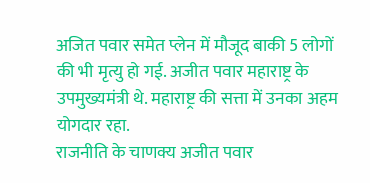अजित पवार समेत प्लेन में मौजूद बाकी 5 लोगों की भी मृत्यु हो गई. अजीत पवार महाराष्ट्र के उपमुख्यमंत्री थे. महाराष्ट्र की सत्ता में उनका अहम योगदार रहा.
राजनीति के चाणक्य अजीत पवार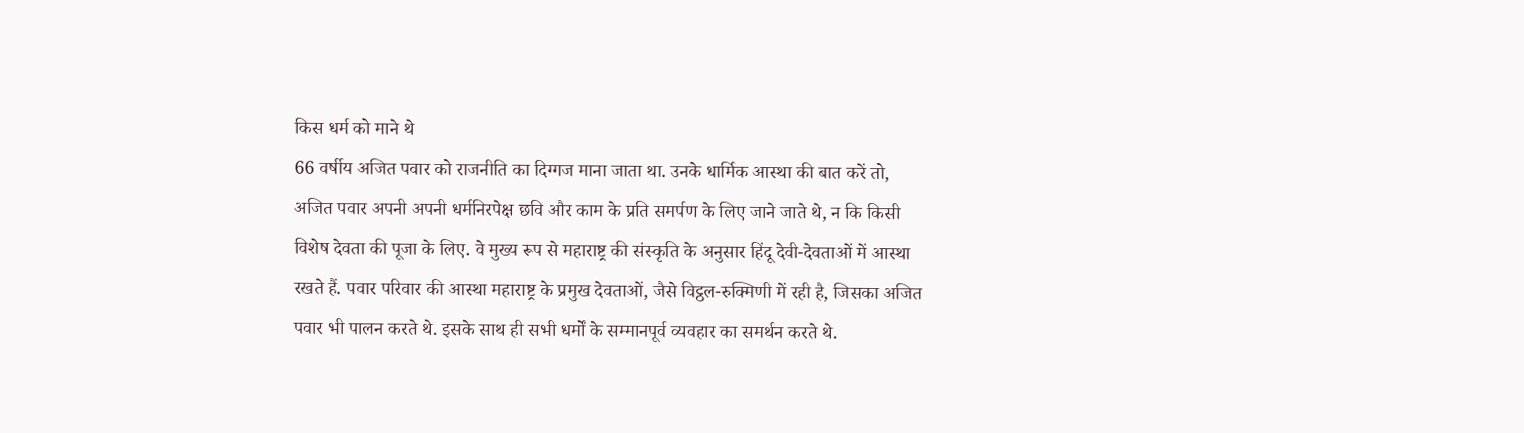किस धर्म को माने थे
66 वर्षीय अजित पवार को राजनीति का दिग्गज माना जाता था. उनके धार्मिक आस्था की बात करें तो, अजित पवार अपनी अपनी धर्मनिरपेक्ष छवि और काम के प्रति समर्पण के लिए जाने जाते थे, न कि किसी विशेष देवता की पूजा के लिए. वे मुख्य रूप से महाराष्ट्र की संस्कृति के अनुसार हिंदू देवी-देवताओं में आस्था रखते हैं. पवार परिवार की आस्था महाराष्ट्र के प्रमुख देवताओं, जैसे विट्ठल-रुक्मिणी में रही है, जिसका अजित पवार भी पालन करते थे. इसके साथ ही सभी धर्मों के सम्मानपूर्व व्यवहार का समर्थन करते थे.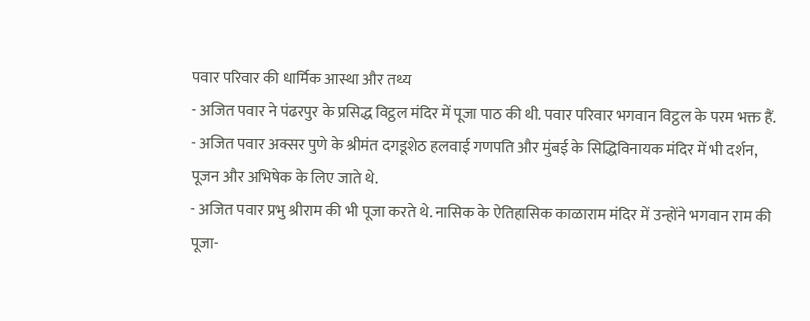पवार परिवार की धार्मिक आस्था और तथ्य
- अजित पवार ने पंढरपुर के प्रसिद्ध विट्ठल मंदिर में पूजा पाठ की थी. पवार परिवार भगवान विट्ठल के परम भक्त हैं.
- अजित पवार अक्सर पुणे के श्रीमंत दगडूशेठ हलवाई गणपति और मुंबई के सिद्धिविनायक मंदिर में भी दर्शन, पूजन और अभिषेक के लिए जाते थे.
- अजित पवार प्रभु श्रीराम की भी पूजा करते थे. नासिक के ऐतिहासिक काळाराम मंदिर में उन्होंने भगवान राम की पूजा-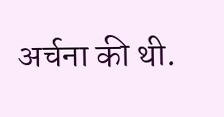अर्चना की थी.